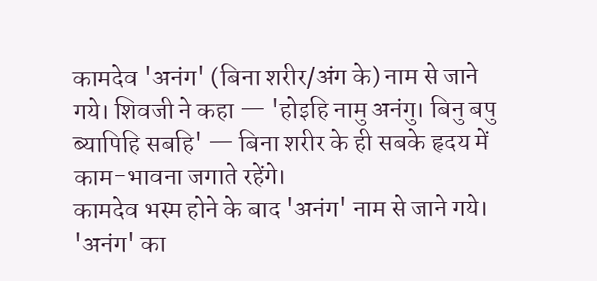कामदेव 'अनंग' (बिना शरीर/अंग के) नाम से जाने गये। शिवजी ने कहा — 'होइहि नामु अनंगु। बिनु बपु ब्यापिहि सबहि' — बिना शरीर के ही सबके हृदय में काम-भावना जगाते रहेंगे।
कामदेव भस्म होने के बाद 'अनंग' नाम से जाने गये। 'अनंग' का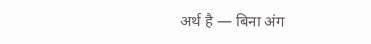अर्थ है — बिना अंग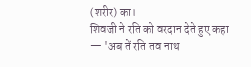(शरीर) का।
शिवजी ने रति को वरदान देते हुए कहा — 'अब तें रति तव नाथ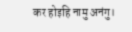कर होइहि नामु अनंगु।